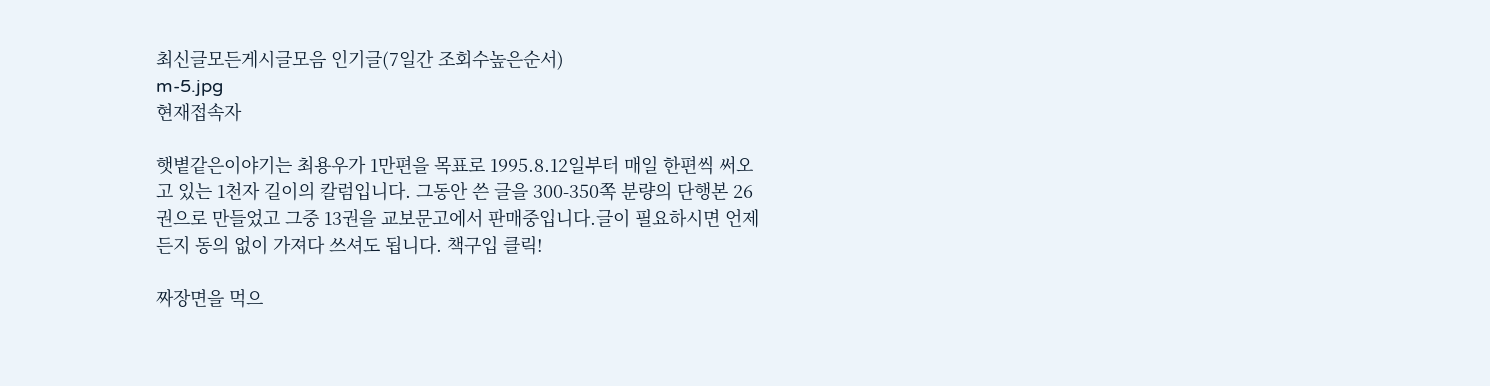최신글모든게시글모음 인기글(7일간 조회수높은순서)
m-5.jpg
현재접속자

햇볕같은이야기는 최용우가 1만편을 목표로 1995.8.12일부터 매일 한편씩 써오고 있는 1천자 길이의 칼럼입니다. 그동안 쓴 글을 300-350쪽 분량의 단행본 26권으로 만들었고 그중 13권을 교보문고에서 판매중입니다.글이 필요하시면 언제든지 동의 없이 가져다 쓰셔도 됩니다. 책구입 클릭!

짜장면을 먹으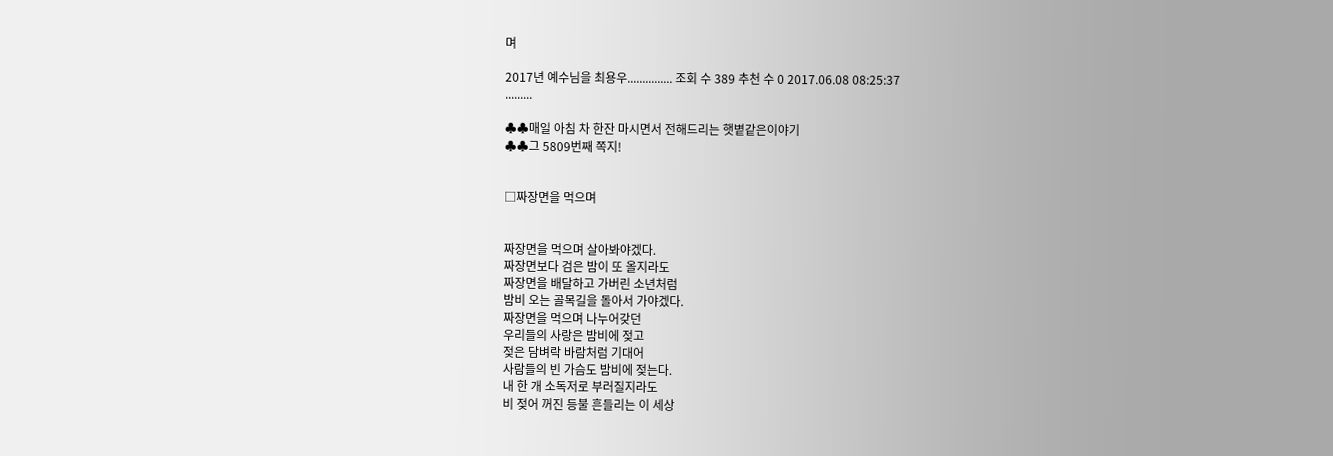며

2017년 예수님을 최용우............... 조회 수 389 추천 수 0 2017.06.08 08:25:37
.........

♣♣매일 아침 차 한잔 마시면서 전해드리는 햇볕같은이야기
♣♣그 5809번째 쪽지!


□짜장면을 먹으며


짜장면을 먹으며 살아봐야겠다.
짜장면보다 검은 밤이 또 올지라도
짜장면을 배달하고 가버린 소년처럼
밤비 오는 골목길을 돌아서 가야겠다.
짜장면을 먹으며 나누어갖던
우리들의 사랑은 밤비에 젖고
젖은 담벼락 바람처럼 기대어
사람들의 빈 가슴도 밤비에 젖는다.
내 한 개 소독저로 부러질지라도
비 젖어 꺼진 등불 흔들리는 이 세상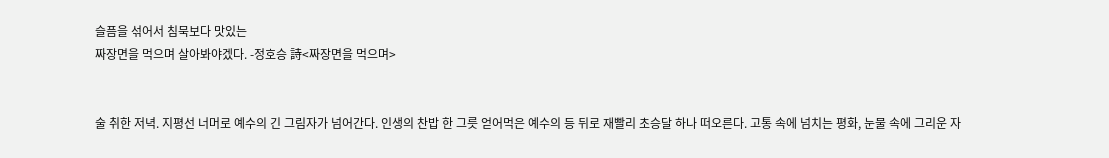슬픔을 섞어서 침묵보다 맛있는
짜장면을 먹으며 살아봐야겠다. -정호승 詩<짜장면을 먹으며>


술 취한 저녁. 지평선 너머로 예수의 긴 그림자가 넘어간다. 인생의 찬밥 한 그릇 얻어먹은 예수의 등 뒤로 재빨리 초승달 하나 떠오른다. 고통 속에 넘치는 평화, 눈물 속에 그리운 자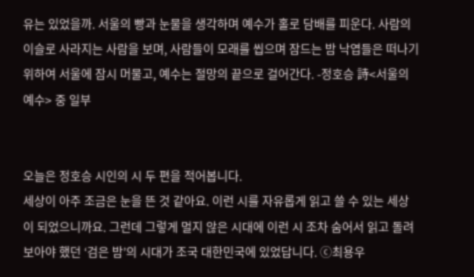유는 있었을까. 서울의 빵과 눈물을 생각하며 예수가 홀로 담배를 피운다. 사람의 이슬로 사라지는 사람을 보며, 사람들이 모래를 씹으며 잠드는 밤 낙엽들은 떠나기 위하여 서울에 잠시 머물고, 예수는 절망의 끝으로 걸어간다. -정호승 詩<서울의 예수> 중 일부


오늘은 정호승 시인의 시 두 편을 적어봅니다.
세상이 아주 조금은 눈을 뜬 것 같아요. 이런 시를 자유롭게 읽고 쓸 수 있는 세상이 되었으니까요. 그런데 그렇게 멀지 않은 시대에 이런 시 조차 숨어서 읽고 돌려보아야 했던 ‘검은 밤’의 시대가 조국 대한민국에 있었답니다. ⓒ최용우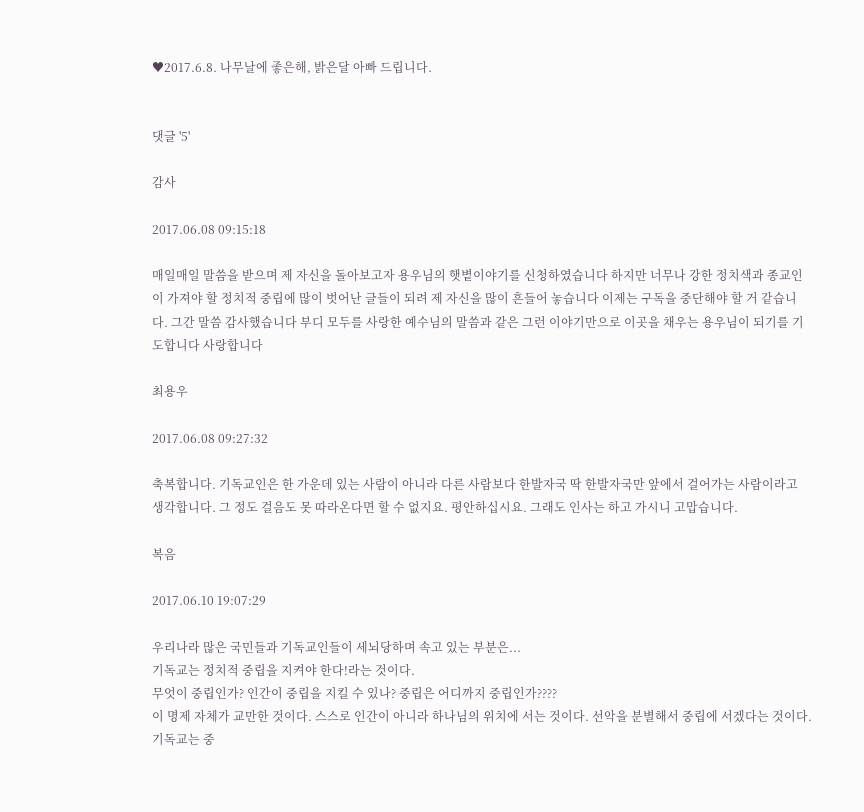♥2017.6.8. 나무날에 좋은해, 밝은달 아빠 드립니다.


댓글 '5'

감사

2017.06.08 09:15:18

매일매일 말씀을 받으며 제 자신을 돌아보고자 용우님의 햇볕이야기를 신청하였습니다 하지만 너무나 강한 정치색과 종교인이 가져야 할 정치적 중립에 많이 벗어난 글들이 되려 제 자신을 많이 흔들어 놓습니다 이제는 구독을 중단해야 할 거 같습니다. 그간 말씀 감사했습니다 부디 모두를 사랑한 예수님의 말씀과 같은 그런 이야기만으로 이곳을 채우는 용우님이 되기를 기도합니다 사랑합니다

최용우

2017.06.08 09:27:32

축복합니다. 기독교인은 한 가운데 있는 사람이 아니라 다른 사람보다 한발자국 딱 한발자국만 앞에서 걸어가는 사람이라고 생각합니다. 그 정도 걸음도 못 따라온다면 할 수 없지요. 평안하십시요. 그래도 인사는 하고 가시니 고맙습니다.

복음

2017.06.10 19:07:29

우리나라 많은 국민들과 기독교인들이 세뇌당하며 속고 있는 부분은...
기독교는 정치적 중립을 지켜야 한다!라는 것이다.
무엇이 중립인가? 인간이 중립을 지킬 수 있나? 중립은 어디까지 중립인가????
이 명제 자체가 교만한 것이다. 스스로 인간이 아니라 하나님의 위치에 서는 것이다. 선악을 분별해서 중립에 서겠다는 것이다.
기독교는 중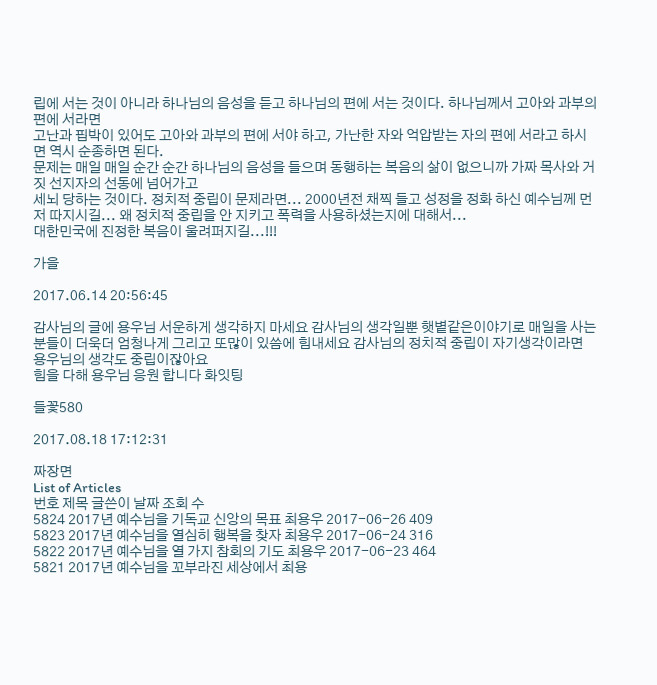립에 서는 것이 아니라 하나님의 음성을 듣고 하나님의 편에 서는 것이다. 하나님께서 고아와 과부의 편에 서라면
고난과 핍박이 있어도 고아와 과부의 편에 서야 하고, 가난한 자와 억압받는 자의 편에 서라고 하시면 역시 순종하면 된다.
문제는 매일 매일 순간 순간 하나님의 음성을 들으며 동행하는 복음의 삶이 없으니까 가짜 목사와 거짓 선지자의 선동에 넘어가고
세뇌 당하는 것이다. 정치적 중립이 문제라면... 2000년전 채찍 들고 성정을 정화 하신 예수님께 먼저 따지시길... 왜 정치적 중립을 안 지키고 폭력을 사용하셨는지에 대해서...
대한민국에 진정한 복음이 울려퍼지길...!!!

가을

2017.06.14 20:56:45

감사님의 글에 용우님 서운하게 생각하지 마세요 감사님의 생각일뿐 햇볕같은이야기로 매일을 사는 분들이 더욱더 엄청나게 그리고 또많이 있씀에 힘내세요 감사님의 정치적 중립이 자기생각이라면 용우님의 생각도 중립이잖아요
힘을 다해 용우님 응원 합니다 화잇팅

들꽃580

2017.08.18 17:12:31

짜장면
List of Articles
번호 제목 글쓴이 날짜 조회 수
5824 2017년 예수님을 기독교 신앙의 목표 최용우 2017-06-26 409
5823 2017년 예수님을 열심히 행복을 찾자 최용우 2017-06-24 316
5822 2017년 예수님을 열 가지 참회의 기도 최용우 2017-06-23 464
5821 2017년 예수님을 꼬부라진 세상에서 최용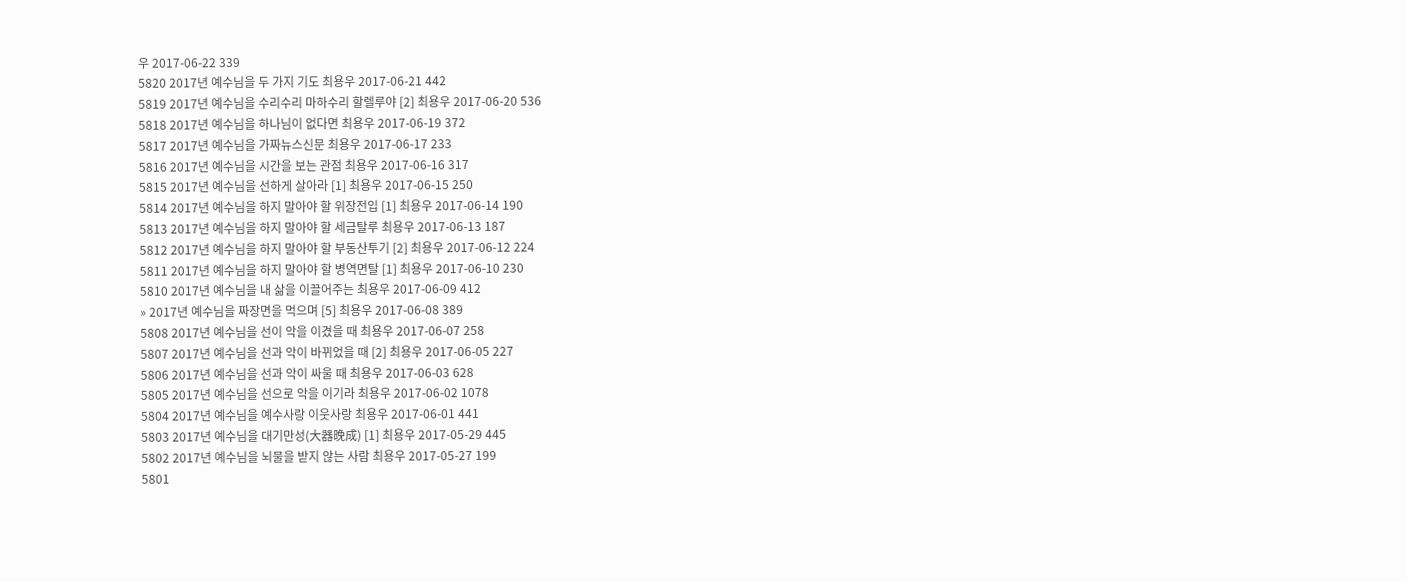우 2017-06-22 339
5820 2017년 예수님을 두 가지 기도 최용우 2017-06-21 442
5819 2017년 예수님을 수리수리 마하수리 할렐루야 [2] 최용우 2017-06-20 536
5818 2017년 예수님을 하나님이 없다면 최용우 2017-06-19 372
5817 2017년 예수님을 가짜뉴스신문 최용우 2017-06-17 233
5816 2017년 예수님을 시간을 보는 관점 최용우 2017-06-16 317
5815 2017년 예수님을 선하게 살아라 [1] 최용우 2017-06-15 250
5814 2017년 예수님을 하지 말아야 할 위장전입 [1] 최용우 2017-06-14 190
5813 2017년 예수님을 하지 말아야 할 세금탈루 최용우 2017-06-13 187
5812 2017년 예수님을 하지 말아야 할 부동산투기 [2] 최용우 2017-06-12 224
5811 2017년 예수님을 하지 말아야 할 병역면탈 [1] 최용우 2017-06-10 230
5810 2017년 예수님을 내 삶을 이끌어주는 최용우 2017-06-09 412
» 2017년 예수님을 짜장면을 먹으며 [5] 최용우 2017-06-08 389
5808 2017년 예수님을 선이 악을 이겼을 때 최용우 2017-06-07 258
5807 2017년 예수님을 선과 악이 바뀌었을 때 [2] 최용우 2017-06-05 227
5806 2017년 예수님을 선과 악이 싸울 때 최용우 2017-06-03 628
5805 2017년 예수님을 선으로 악을 이기라 최용우 2017-06-02 1078
5804 2017년 예수님을 예수사랑 이웃사랑 최용우 2017-06-01 441
5803 2017년 예수님을 대기만성(大器晩成) [1] 최용우 2017-05-29 445
5802 2017년 예수님을 뇌물을 받지 않는 사람 최용우 2017-05-27 199
5801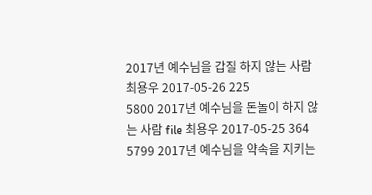2017년 예수님을 갑질 하지 않는 사람 최용우 2017-05-26 225
5800 2017년 예수님을 돈놀이 하지 않는 사람 file 최용우 2017-05-25 364
5799 2017년 예수님을 약속을 지키는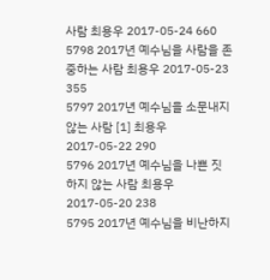사람 최용우 2017-05-24 660
5798 2017년 예수님을 사람을 존중하는 사람 최용우 2017-05-23 355
5797 2017년 예수님을 소문내지 않는 사람 [1] 최용우 2017-05-22 290
5796 2017년 예수님을 나쁜 짓 하지 않는 사람 최용우 2017-05-20 238
5795 2017년 예수님을 비난하지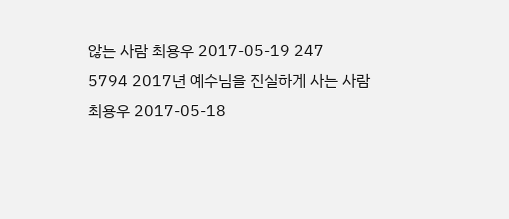않는 사람 최용우 2017-05-19 247
5794 2017년 예수님을 진실하게 사는 사람 최용우 2017-05-18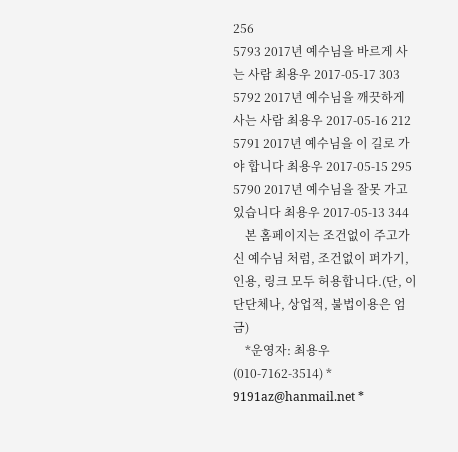256
5793 2017년 예수님을 바르게 사는 사람 최용우 2017-05-17 303
5792 2017년 예수님을 깨끗하게 사는 사람 최용우 2017-05-16 212
5791 2017년 예수님을 이 길로 가야 합니다 최용우 2017-05-15 295
5790 2017년 예수님을 잘못 가고 있습니다 최용우 2017-05-13 344
    본 홈페이지는 조건없이 주고가신 예수님 처럼, 조건없이 퍼가기, 인용, 링크 모두 허용합니다.(단, 이단단체나, 상업적, 불법이용은 엄금)
    *운영자: 최용우 (010-7162-3514) * 9191az@hanmail.net *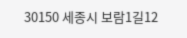30150 세종시 보람1길12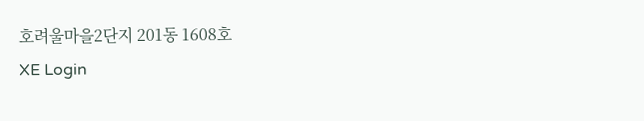호려울마을2단지 201동 1608호
XE Login